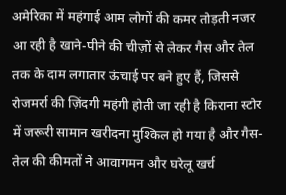अमेरिका में महंगाई आम लोगों की कमर तोड़ती नजर आ रही है खाने-पीने की चीज़ों से लेकर गैस और तेल तक के दाम लगातार ऊंचाई पर बने हुए हैं, जिससे रोजमर्रा की ज़िंदगी महंगी होती जा रही है किराना स्टोर में जरूरी सामान खरीदना मुश्किल हो गया है और गैस-तेल की कीमतों ने आवागमन और घरेलू खर्च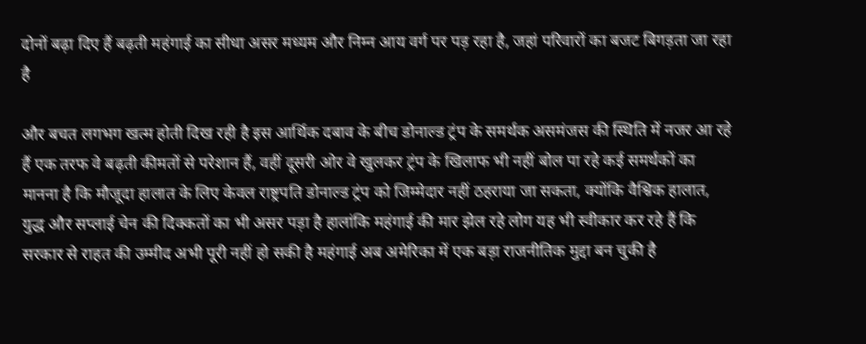दोनों बढ़ा दिए हैं बढ़ती महंगाई का सीधा असर मध्यम और निम्न आय वर्ग पर पड़ रहा है, जहां परिवारों का बजट बिगड़ता जा रहा है

और बचत लगभग खत्म होती दिख रही है इस आर्थिक दबाव के बीच डोनाल्ड ट्रंप के समर्थक असमंजस की स्थिति में नजर आ रहे हैं एक तरफ वे बढ़ती कीमतों से परेशान हैं, वहीं दूसरी ओर वे खुलकर ट्रंप के खिलाफ भी नहीं बोल पा रहे कई समर्थकों का मानना है कि मौजूदा हालात के लिए केवल राष्ट्रपति डोनाल्ड ट्रंप को जिम्मेदार नहीं ठहराया जा सकता, क्योंकि वैश्विक हालात, युद्ध और सप्लाई चेन की दिक्कतों का भी असर पड़ा है हालांकि महंगाई की मार झेल रहे लोग यह भी स्वीकार कर रहे हैं कि सरकार से राहत की उम्मीद अभी पूरी नहीं हो सकी है महंगाई अब अमेरिका में एक बड़ा राजनीतिक मुद्दा बन चुकी है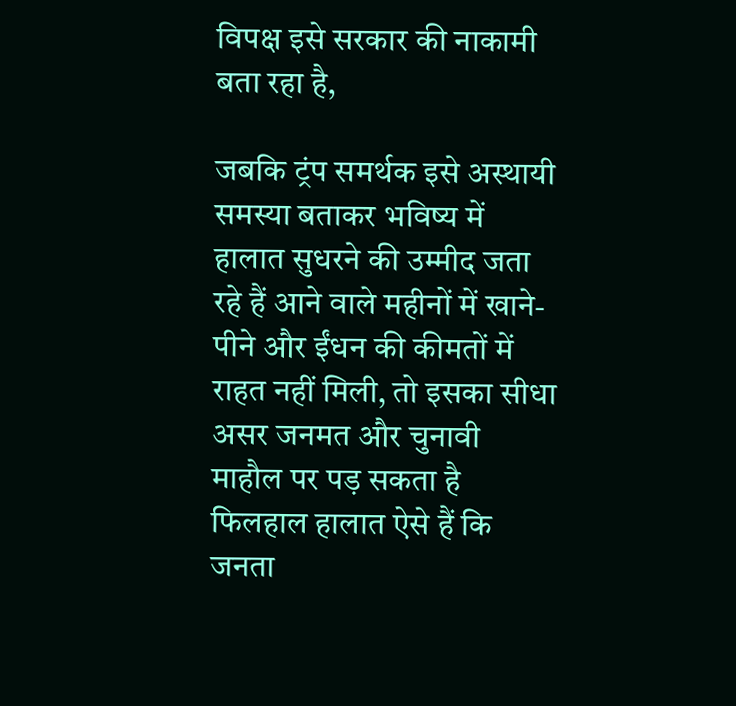विपक्ष इसे सरकार की नाकामी बता रहा है,

जबकि ट्रंप समर्थक इसे अस्थायी समस्या बताकर भविष्य में हालात सुधरने की उम्मीद जता रहे हैं आने वाले महीनों में खाने-पीने और ईंधन की कीमतों में राहत नहीं मिली, तो इसका सीधा असर जनमत और चुनावी माहौल पर पड़ सकता है फिलहाल हालात ऐसे हैं कि जनता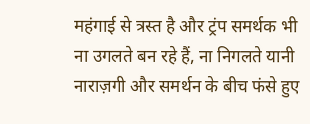महंगाई से त्रस्त है और ट्रंप समर्थक भी ना उगलते बन रहे हैं, ना निगलते यानी नाराज़गी और समर्थन के बीच फंसे हुए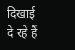दिखाई दे रहे हैं